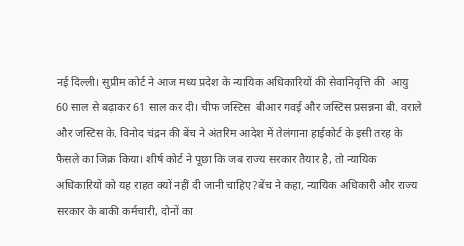नई दिल्ली। सुप्रीम कोर्ट ने आज मध्य प्रदेश के न्यायिक अधिकारियों की सेवानिवृत्ति की  आयु 60 साल से बढ़ाकर 61 साल कर दी। चीफ जस्टिस  बीआर गवई और जस्टिस प्रसन्नना बी. वराले और जस्टिस के. विनोद चंद्रन की बेंच ने अंतरिम आदेश में तेलंगाना हाईकोर्ट के इसी तरह के फैसले का जिक्र किया। शीर्ष कोर्ट ने पूछा कि जब राज्य सरकार तैयार है, तो न्यायिक अधिकारियों को यह राहत क्यों नहीं दी जानी चाहिए?बेंच ने कहा, न्यायिक अधिकारी और राज्य सरकार के बाकी कर्मचारी, दोनों का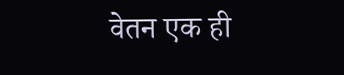वेतन एक ही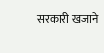सरकारी खजाने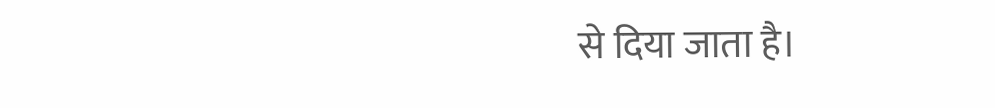से दिया जाता है।